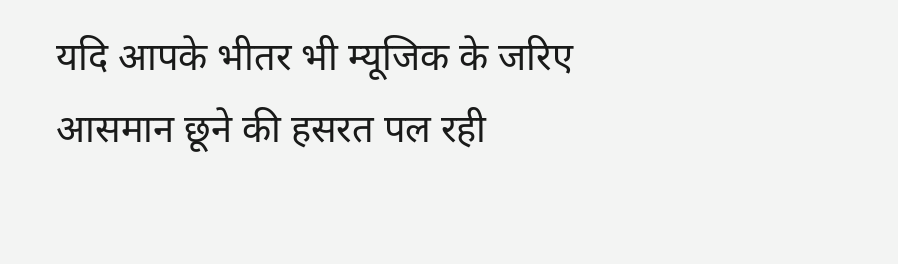यदि आपके भीतर भी म्यूजिक के जरिए आसमान छूने की हसरत पल रही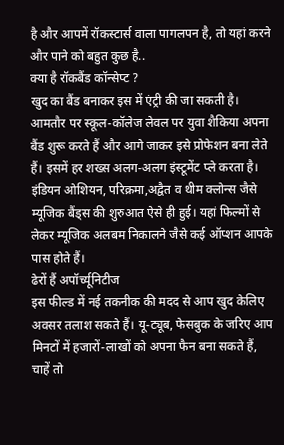है और आपमें रॉकस्टार्स वाला पागलपन है, तो यहां करने और पाने को बहुत कुछ है..
क्या है रॉकबैंड कॉन्सेप्ट ?
खुद का बैंड बनाकर इस में एंट्री की जा सकती है। आमतौर पर स्कूल-कॉलेज लेवल पर युवा शैकिया अपना बैंड शुरू करते हैं और आगे जाकर इसे प्रोफेशन बना लेते हैं। इसमें हर शख्स अलग-अलग इंस्टूमेंट प्ले करता है। इंडियन ओशियन, परिक्रमा,अद्वैत व थीम क्लोन्स जैसे म्यूजिक बैंड्स की शुरुआत ऐसे ही हुई। यहां फिल्मों से लेकर म्यूजिक अलबम निकालने जैसे कई ऑप्शन आपके पास होते हैं।
ढेरों हैं अपॉर्च्यूनिटीज
इस फील्ड में नई तकनीक की मदद से आप खुद केलिए अवसर तलाश सकते हैं। यू-ट्यूब, फेसबुक के जरिए आप मिनटों में हजारों-लाखों को अपना फैन बना सकते हैं, चाहें तो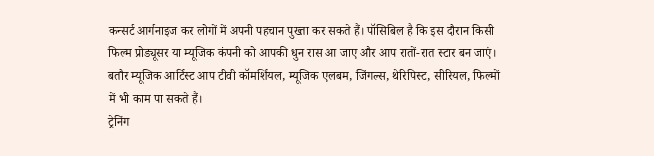कन्सर्ट आर्गनाइज कर लोगों में अपनी पहचान पुख्ता कर सकते हैं। पॉसिबिल है कि इस दौरान किसी फिल्म प्रोड्यूसर या म्यूजिक कंपनी को आपकी धुन रास आ जाए और आप रातों-रात स्टार बन जाएं। बतौर म्यूजिक आर्टिस्ट आप टीवी कॉमर्शियल, म्यूजिक एलबम, जिंगल्स, थेरिपिस्ट, सीरियल, फिल्मों में भी काम पा सकते हैं।
ट्रेनिंग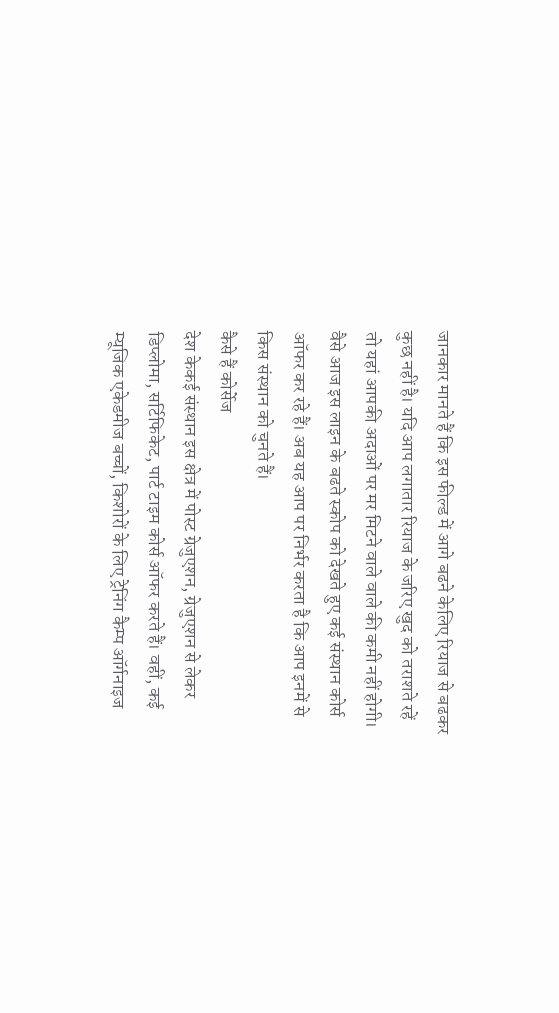जानकार मानते हैं कि इस फील्ड में आगे बढने केलिए रियाज से बढकर कुछ नहीं है। यदि आप लगातार रियाज के जरिए खुद को तराशते रहें तो यहां आपकी अदाओं पर मर मिटने वाले वाले की कमी नहीं होगी। वैसे आज इस लाइन के बढते स्कोप को देखते हुए कई संस्थान कोर्स ऑफर कर रहे हैं। अब यह आप पर निर्भर करता है कि आप इनमें से किस संस्थान को चुनते हैं।
कैसे हैं कोर्सेज
देश केकई संस्थान इस क्षेत्र में पोस्ट ग्रेजुएशन, ग्रेजुएशन से लेकर डिप्लोमा, सर्टिफिकेट, पार्ट टाइम कोर्स ऑफर करते हैं। वहीं, कई म्यूजिक एकेडमीज बच्चों, किशोरों के लिए ट्रेनिंग कैम्प ऑर्गनाइज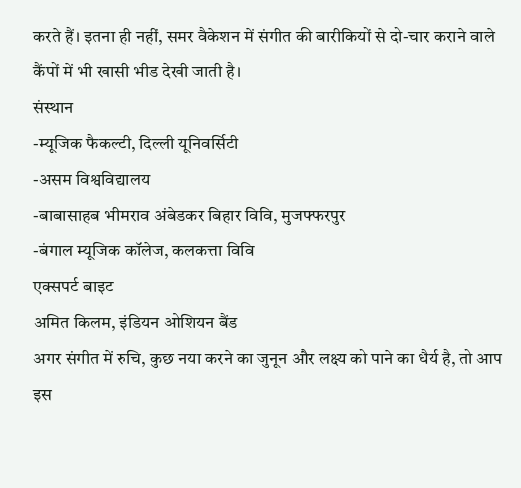करते हैं। इतना ही नहीं, समर वैकेशन में संगीत की बारीकियों से दो-चार कराने वाले कैंपों में भी खासी भीड देखी जाती है।
संस्थान
-म्यूजिक फैकल्टी, दिल्ली यूनिवर्सिटी
-असम विश्वविद्यालय
-बाबासाहब भीमराव अंबेडकर बिहार विवि, मुजफ्फरपुर
-बंगाल म्यूजिक कॉलेज, कलकत्ता विवि
एक्सपर्ट बाइट
अमित किलम, इंडियन ओशियन बैंड
अगर संगीत में रुचि, कुछ नया करने का जुनून और लक्ष्य को पाने का धैर्य है, तो आप इस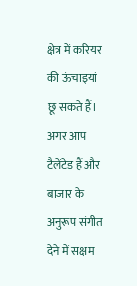क्षेत्र में करियर की ऊंचाइयां छू सकते हैं। अगर आप टैलेंटेड हैं और बाजार के अनुरूप संगीत देने में सक्षम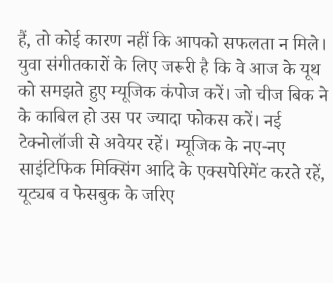हैं, तो कोई कारण नहीं कि आपको सफलता न मिले। युवा संगीतकारों के लिए जरूरी है कि वे आज के यूथ को समझते हुए म्यूजिक कंपोज करें। जो चीज बिक ने के काबिल हो उस पर ज्यादा फोकस करें। नई टेक्नोलॉजी से अवेयर रहें। म्यूजिक के नए-नए साइंटिफिक मिक्सिंग आदि के एक्सपेरिमेंट करते रहें, यूट्यब व फेसबुक के जरिए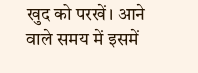खुद को परखें। आने वाले समय में इसमें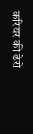करियर की ढेरो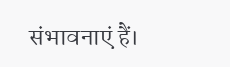संभावनाएं हैं।